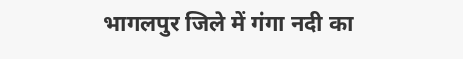भागलपुर जिले में गंगा नदी का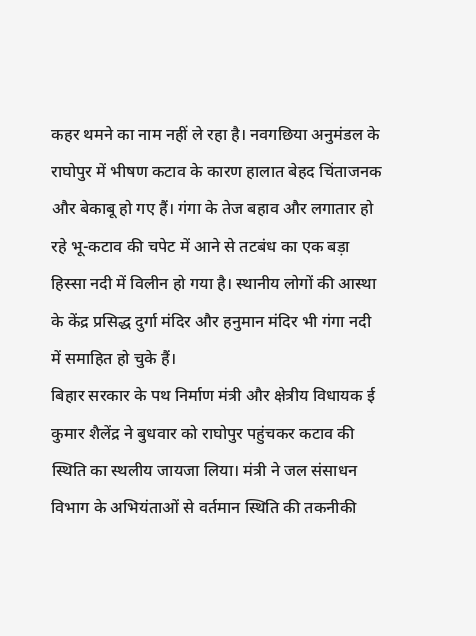कहर थमने का नाम नहीं ले रहा है। नवगछिया अनुमंडल के राघोपुर में भीषण कटाव के कारण हालात बेहद चिंताजनक और बेकाबू हो गए हैं। गंगा के तेज बहाव और लगातार हो रहे भू-कटाव की चपेट में आने से तटबंध का एक बड़ा हिस्सा नदी में विलीन हो गया है। स्थानीय लोगों की आस्था के केंद्र प्रसिद्ध दुर्गा मंदिर और हनुमान मंदिर भी गंगा नदी में समाहित हो चुके हैं।
बिहार सरकार के पथ निर्माण मंत्री और क्षेत्रीय विधायक ई कुमार शैलेंद्र ने बुधवार को राघोपुर पहुंचकर कटाव की स्थिति का स्थलीय जायजा लिया। मंत्री ने जल संसाधन विभाग के अभियंताओं से वर्तमान स्थिति की तकनीकी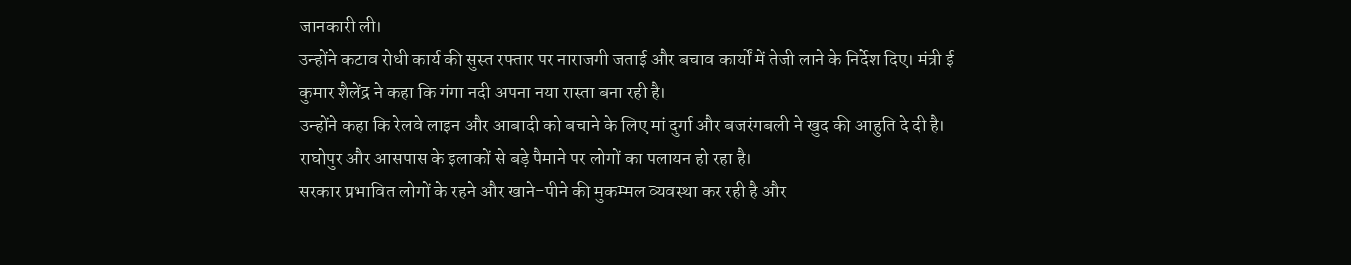जानकारी ली।
उन्होंने कटाव रोधी कार्य की सुस्त रफ्तार पर नाराजगी जताई और बचाव कार्यों में तेजी लाने के निर्देश दिए। मंत्री ई कुमार शैलेंद्र ने कहा कि गंगा नदी अपना नया रास्ता बना रही है।
उन्होंने कहा कि रेलवे लाइन और आबादी को बचाने के लिए मां दुर्गा और बजरंगबली ने खुद की आहुति दे दी है। राघोपुर और आसपास के इलाकों से बड़े पैमाने पर लोगों का पलायन हो रहा है।
सरकार प्रभावित लोगों के रहने और खाने-पीने की मुकम्मल व्यवस्था कर रही है और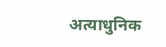अत्याधुनिक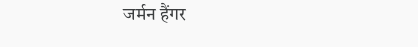जर्मन हैंगर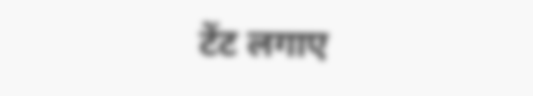टेंट लगाए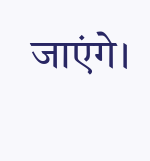जाएंगे।